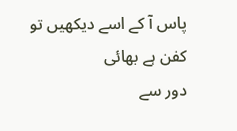پاس آ کے اسے دیکھیں تو کفن ہے بھائی
دور سے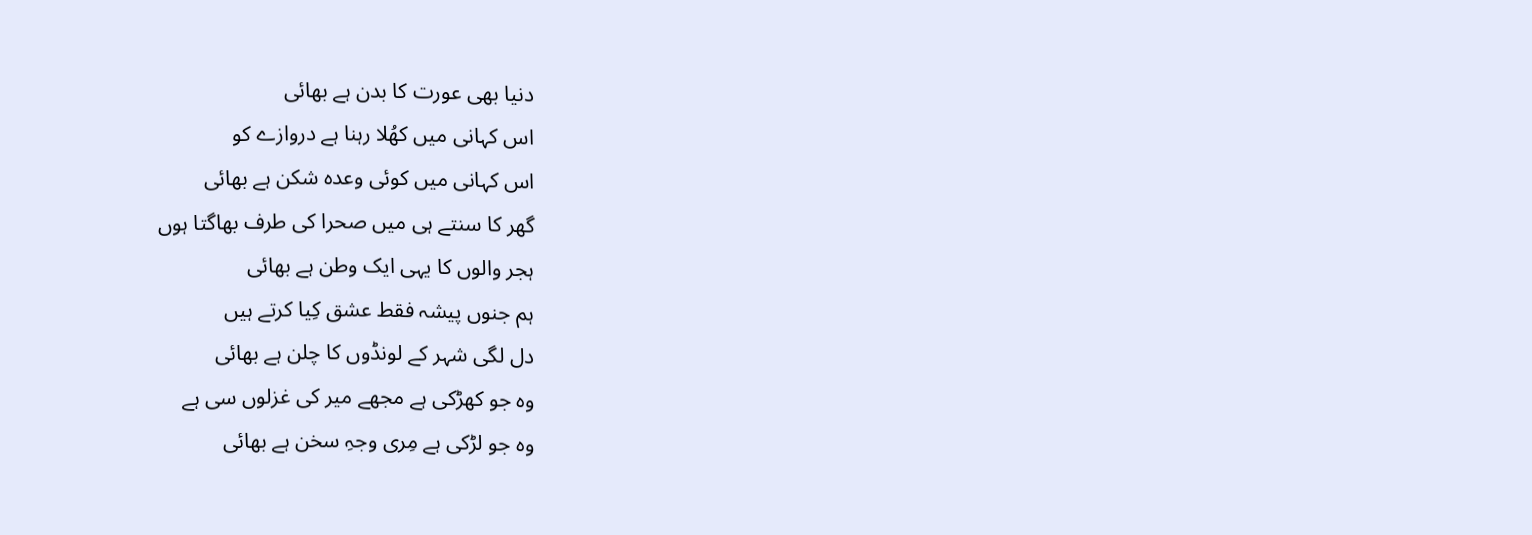دنیا بھی عورت کا بدن ہے بھائی
اس کہانی میں کھُلا رہنا ہے دروازے کو
اس کہانی میں کوئی وعدہ شکن ہے بھائی
گھر کا سنتے ہی میں صحرا کی طرف بھاگتا ہوں
ہجر والوں کا یہی ایک وطن ہے بھائی
ہم جنوں پیشہ فقط عشق کِیا کرتے ہیں
دل لگی شہر کے لونڈوں کا چلن ہے بھائی
وہ جو کھڑکی ہے مجھے میر کی غزلوں سی ہے
وہ جو لڑکی ہے مِری وجہِ سخن ہے بھائی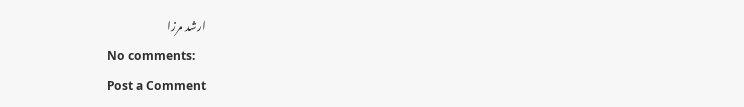ارشد مرزا
No comments:
Post a Comment